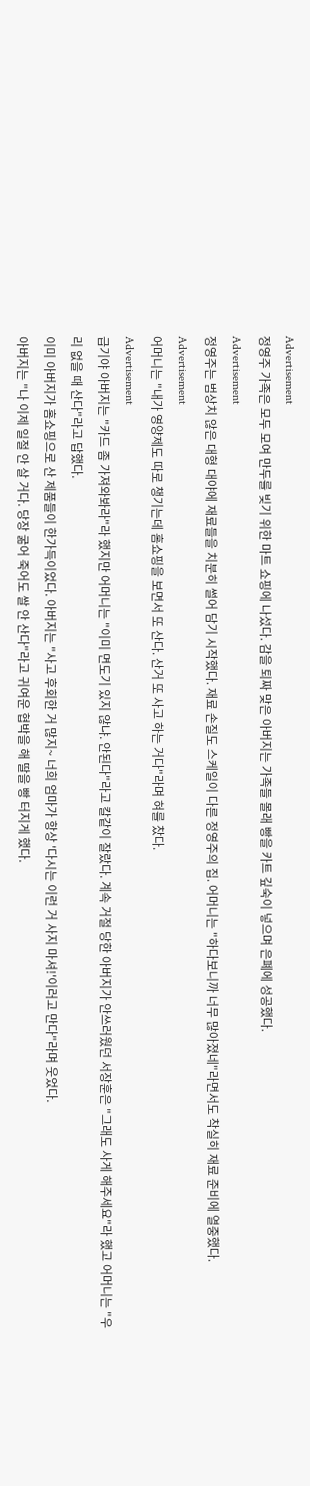Advertisement
정영주 가족은 모두 모여 만두를 빚기 위한 마트 쇼핑에 나섰다. 감을 퇴짜 맞은 아버지는 가족들 몰래 빵을 카트 깊숙이 넣으며 은폐에 성공했다.
Advertisement
정영주는 범상치 않은 대형 대야에 재료들을 치분히 썰어 담기 시작했다. 재료 손질도 스케일이 다른 정영주의 집. 어머니는 "하다보니까 너무 많아졌네"라면서도 착실히 재료 준비에 열중했다.
Advertisement
어머니는 "내가 영양제도 따로 챙기는데 홈쇼핑을 보면서 또 산다. 산거 또 사고 하는 거다"라며 혀를 찼다.
Advertisement
급기야 아버지는 "카드 좀 가져와봐라"라 했지만 어머니는 "이미 면도기 있지 않냐. 안된다"라고 칼같이 잘랐다. 계속 거절 당한 아버지가 안쓰러웠던 서장훈은 "그래도 사게 해주세요"라 했고 어머니는 "우리 없을 때 산다"라고 답했다.
이미 아버지가 홈쇼핑으로 산 제품들이 한가득이었다. 아버지는 "사고 후회한 거 많지~ 너희 엄마가 항상 '다시는 이런 거 사지 마셔!'이러고 만다"라며 웃었다.
아버지는 "나 이제 일절 안 살 거다. 당장 굶어 죽어도 쌀 안 산다"라고 귀여운 협박을 해 딸을 빵 터지게 했다.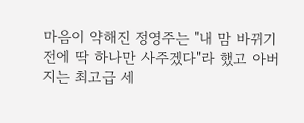마음이 약해진 정영주는 "내 맘 바뀌기 전에 딱 하나만 사주겠다"라 했고 아버지는 최고급 세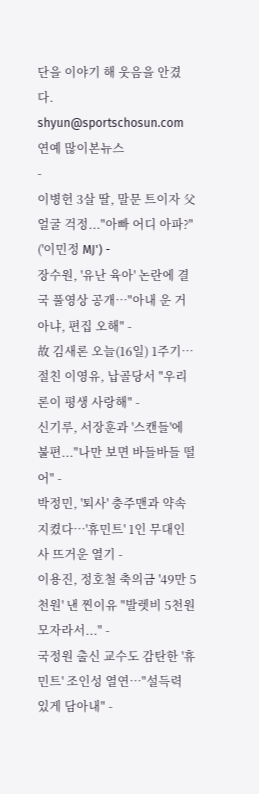단을 이야기 해 웃음을 안겼다.
shyun@sportschosun.com
연예 많이본뉴스
-
이병헌 3살 딸, 말문 트이자 父 얼굴 걱정..."아빠 어디 아파?" ('이민정 MJ') -
장수원, '유난 육아' 논란에 결국 풀영상 공개…"아내 운 거 아냐, 편집 오해" -
故 김새론 오늘(16일) 1주기…절친 이영유, 납골당서 "우리 론이 평생 사랑해" -
신기루, 서장훈과 '스캔들'에 불편..."나만 보면 바들바들 떨어" -
박정민, '퇴사' 충주맨과 약속 지켰다…'휴민트' 1인 무대인사 뜨거운 열기 -
이용진, 정호철 축의금 '49만 5천원' 낸 찐이유 "발렛비 5천원 모자라서..." -
국정원 출신 교수도 감탄한 '휴민트' 조인성 열연…"설득력 있게 담아내" -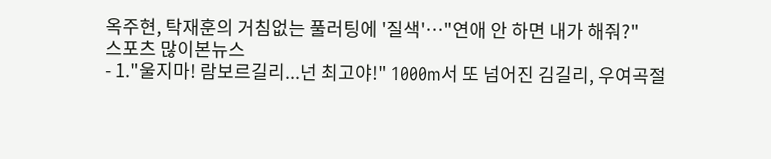옥주현, 탁재훈의 거침없는 풀러팅에 '질색'…"연애 안 하면 내가 해줘?"
스포츠 많이본뉴스
- 1."울지마! 람보르길리...넌 최고야!" 1000m서 또 넘어진 김길리, 우여곡절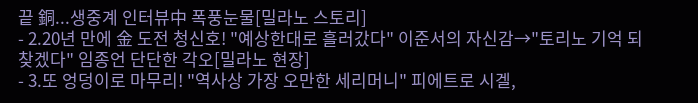끝 銅...생중계 인터뷰中 폭풍눈물[밀라노 스토리]
- 2.20년 만에 金 도전 청신호! "예상한대로 흘러갔다" 이준서의 자신감→"토리노 기억 되찾겠다" 임종언 단단한 각오[밀라노 현장]
- 3.또 엉덩이로 마무리! "역사상 가장 오만한 세리머니" 피에트로 시겔,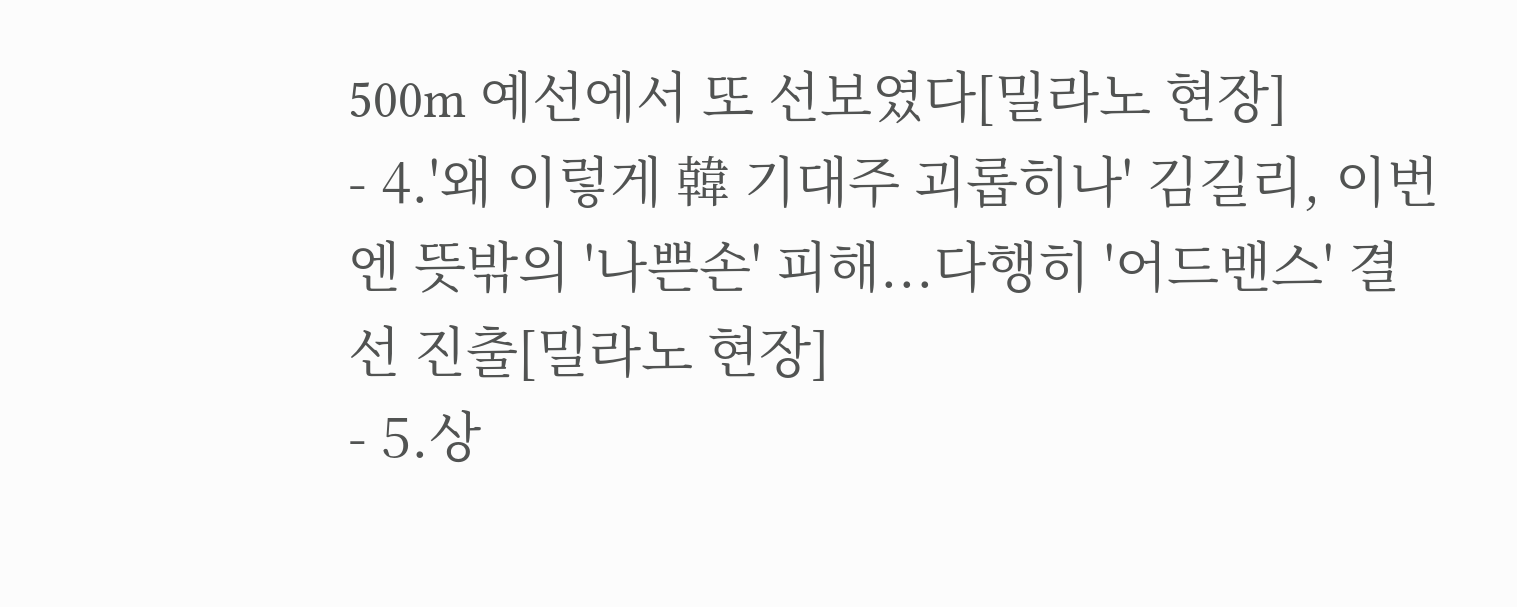500m 예선에서 또 선보였다[밀라노 현장]
- 4.'왜 이렇게 韓 기대주 괴롭히나' 김길리, 이번엔 뜻밖의 '나쁜손' 피해...다행히 '어드밴스' 결선 진출[밀라노 현장]
- 5.상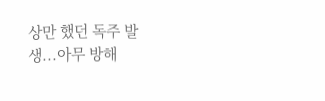상만 했던 독주 발생...아무 방해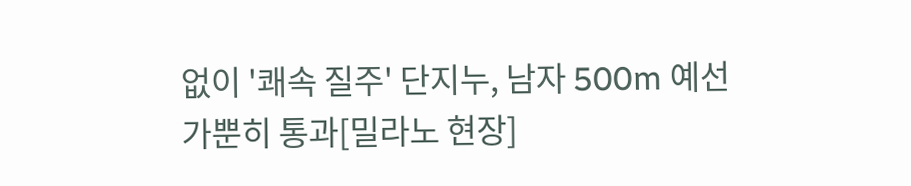없이 '쾌속 질주' 단지누, 남자 500m 예선 가뿐히 통과[밀라노 현장]